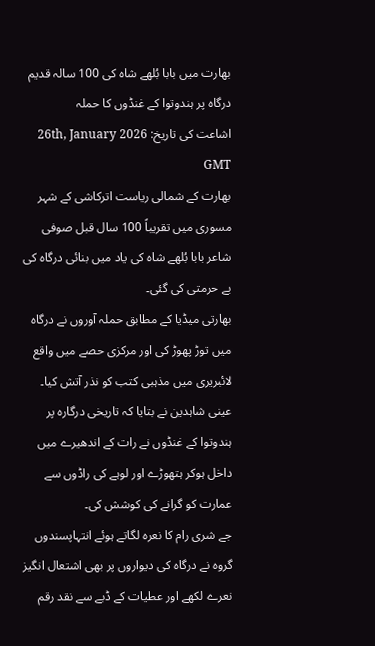بھارت میں بابا بُلھے شاہ کی 100 سالہ قدیم درگاہ پر ہندوتوا کے غنڈوں کا حملہ
اشاعت کی تاریخ: 26th, January 2026 GMT
بھارت کے شمالی ریاست اترکاشی کے شہر مسوری میں تقریباً 100 سال قبل صوفی شاعر بابا بُلھے شاہ کی یاد میں بنائی درگاہ کی بے حرمتی کی گئی۔
بھارتی میڈیا کے مطابق حملہ آوروں نے درگاہ میں توڑ پھوڑ کی اور مرکزی حصے میں واقع لائبریری میں مذہبی کتب کو نذر آتش کیا۔
عینی شاہدین نے بتایا کہ تاریخی درگارہ پر ہندوتوا کے غنڈوں نے رات کے اندھیرے میں داخل ہوکر ہتھوڑے اور لوہے کی راڈوں سے عمارت کو گرانے کی کوشش کی۔
جے شری رام کا نعرہ لگاتے ہوئے انتہاپسندوں گروہ نے درگاہ کی دیواروں پر بھی اشتعال انگیز نعرے لکھے اور عطیات کے ڈبے سے نقد رقم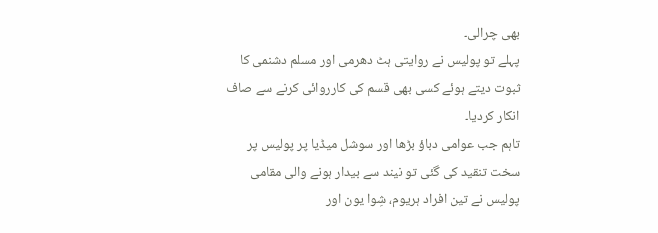بھی چرالی۔
پہلے تو پولیس نے روایتی ہٹ دھرمی اور مسلم دشنمی کا ثبوت دیتے ہوئے کسی بھی قسم کی کارروائی کرنے سے صاف انکار کردیا۔
تاہم جب عوامی دباؤ بڑھا اور سوشل میڈیا پر پولیس پر سخت تنقید کی گئی تو نیند سے بیدار ہونے والی مقامی پولیس نے تین افراد ہریوم، شِوا یون اور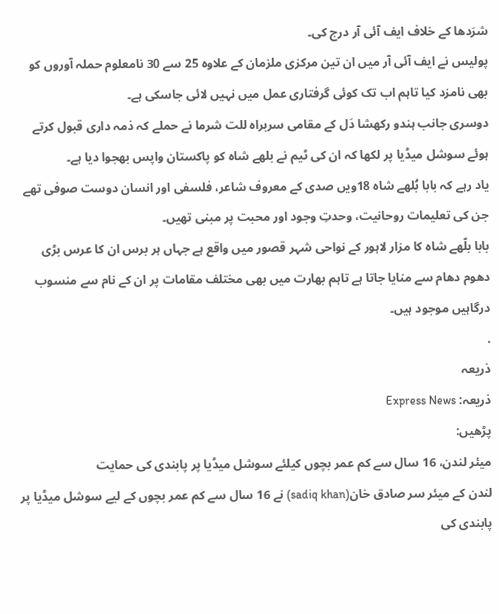شرَدھا کے خلاف ایف آئی آر درج کی۔
پولیس نے ایف آئی آر میں ان تین مرکزی ملزمان کے علاوہ 25 سے 30 نامعلوم حملہ آوروں کو بھی نامزد کیا تاہم اب تک کوئی گرفتاری عمل میں نہیں لائی جاسکی ہے۔
دوسری جانب ہندو رکھشا دَل کے مقامی سربراہ للت شرما نے حملے کہ ذمہ داری قبول کرتے ہوئے سوشل میڈیا پر لکھا کہ ان کی ٹیم نے بلھے شاہ کو پاکستان واپس بھجوا دیا ہے۔
یاد رہے کہ بابا بُلھے شاہ 18ویں صدی کے معروف شاعر، فلسفی اور انسان دوست صوفی تھے جن کی تعلیمات روحانیت، وحدتِ وجود اور محبت پر مبنی تھیں۔
بابا بلّھے شاہ کا مزار لاہور کے نواحی شہر قصور میں واقع ہے جہاں ہر برس ان کا عرس بڑی دھوم دھام سے منایا جاتا ہے تاہم بھارت میں بھی مختلف مقامات پر ان کے نام سے منسوب درگاہیں موجود ہیں۔
.
ذریعہ
ذریعہ: Express News
پڑھیں:
میئر لندن، 16 سال سے کم عمر بچوں کیلئے سوشل میڈیا پر پابندی کی حمایت
لندن کے میئر سر صادق خان(sadiq khan) نے 16 سال سے کم عمر بچوں کے لیے سوشل میڈیا پر پابندی کی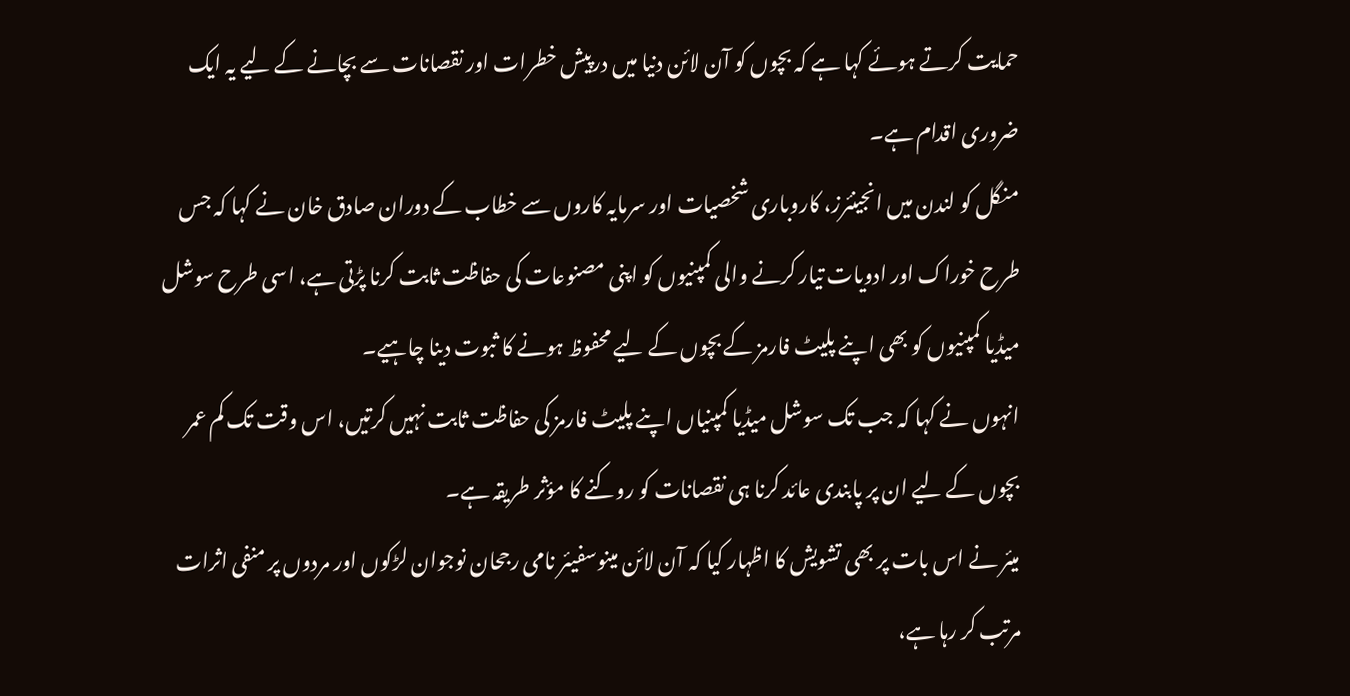حمایت کرتے ہوئے کہا ہے کہ بچوں کو آن لائن دنیا میں درپیش خطرات اور نقصانات سے بچانے کے لیے یہ ایک ضروری اقدام ہے۔
منگل کو لندن میں انجینئرز، کاروباری شخصیات اور سرمایہ کاروں سے خطاب کے دوران صادق خان نے کہا کہ جس طرح خوراک اور ادویات تیار کرنے والی کمپنیوں کو اپنی مصنوعات کی حفاظت ثابت کرنا پڑتی ہے، اسی طرح سوشل میڈیا کمپنیوں کو بھی اپنے پلیٹ فارمز کے بچوں کے لیے محفوظ ہونے کا ثبوت دینا چاہیے۔
انہوں نے کہا کہ جب تک سوشل میڈیا کمپنیاں اپنے پلیٹ فارمز کی حفاظت ثابت نہیں کرتیں، اس وقت تک کم عمر بچوں کے لیے ان پر پابندی عائد کرنا ہی نقصانات کو روکنے کا مؤثر طریقہ ہے۔
میئر نے اس بات پر بھی تشویش کا اظہار کیا کہ آن لائن مینوسفیئر نامی رجحان نوجوان لڑکوں اور مردوں پر منفی اثرات مرتب کر رہا ہے،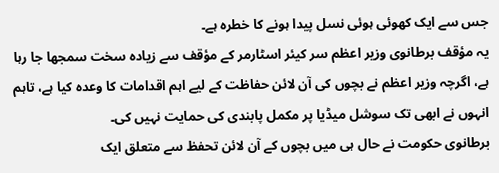جس سے ایک کھوئی ہوئی نسل پیدا ہونے کا خطرہ ہے۔
یہ مؤقف برطانوی وزیر اعظم سر کیئر اسٹارمر کے مؤقف سے زیادہ سخت سمجھا جا رہا ہے، اگرچہ وزیر اعظم نے بچوں کی آن لائن حفاظت کے لیے اہم اقدامات کا وعدہ کیا ہے، تاہم انہوں نے ابھی تک سوشل میڈیا پر مکمل پابندی کی حمایت نہیں کی۔
برطانوی حکومت نے حال ہی میں بچوں کے آن لائن تحفظ سے متعلق ایک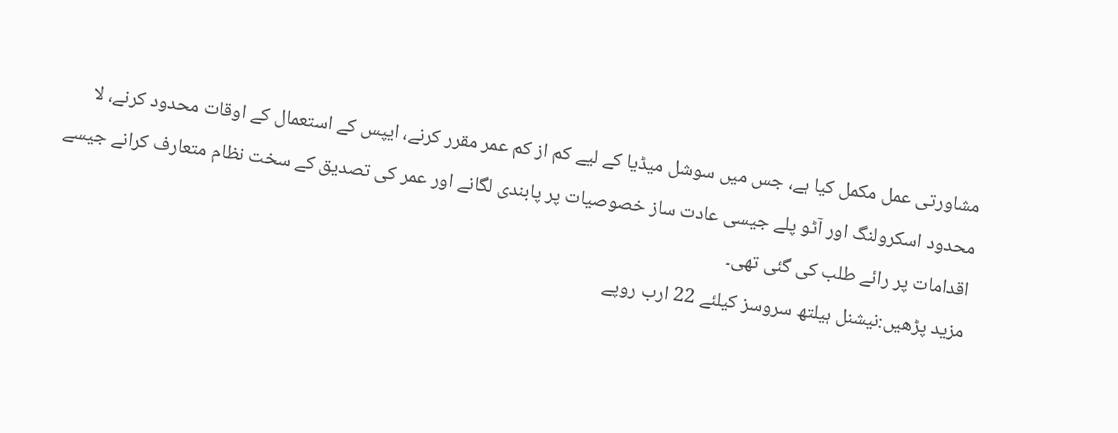مشاورتی عمل مکمل کیا ہے، جس میں سوشل میڈیا کے لیے کم از کم عمر مقرر کرنے، ایپس کے استعمال کے اوقات محدود کرنے، لا محدود اسکرولنگ اور آٹو پلے جیسی عادت ساز خصوصیات پر پابندی لگانے اور عمر کی تصدیق کے سخت نظام متعارف کرانے جیسے اقدامات پر رائے طلب کی گئی تھی۔
مزید پڑھیں:نیشنل ہیلتھ سروسز کیلئے 22 ارب روپے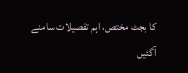کا بجٹ مختص، اہم تفصیلات سامنے آگئیں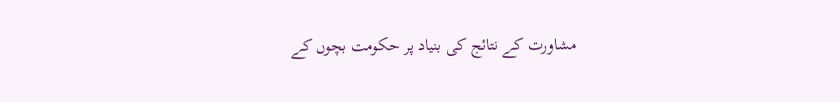مشاورت کے نتائج کی بنیاد پر حکومت بچوں کے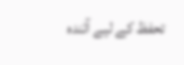تحفظ کے لیے آئندہ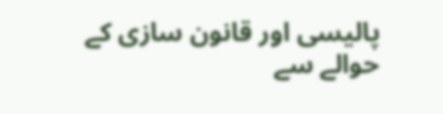پالیسی اور قانون سازی کے حوالے سے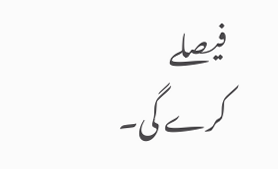فیصلے کرے گی۔